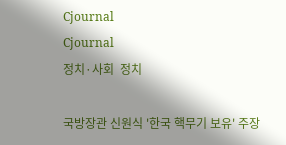Cjournal
Cjournal
정치·사회  정치

국방장관 신원식 '한국 핵무기 보유' 주장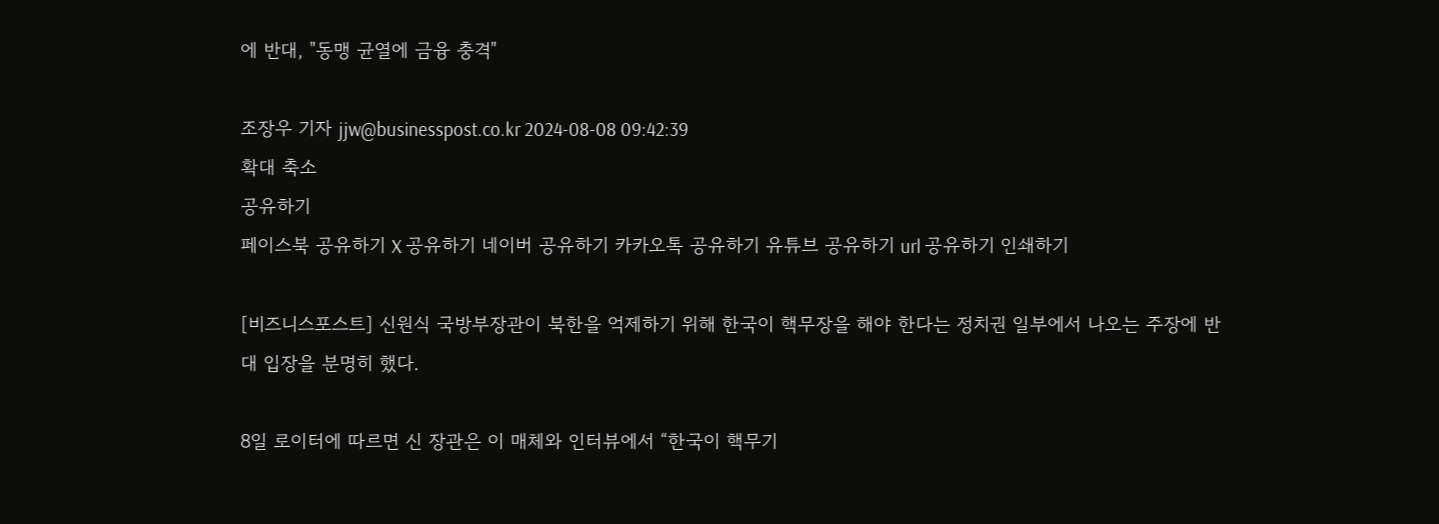에 반대, "동맹 균열에 금융 충격"

조장우 기자 jjw@businesspost.co.kr 2024-08-08 09:42:39
확대 축소
공유하기
페이스북 공유하기 X 공유하기 네이버 공유하기 카카오톡 공유하기 유튜브 공유하기 url 공유하기 인쇄하기

[비즈니스포스트] 신원식 국방부장관이 북한을 억제하기 위해 한국이 핵무장을 해야 한다는 정치권 일부에서 나오는 주장에 반대 입장을 분명히 했다.

8일 로이터에 따르면 신 장관은 이 매체와 인터뷰에서 “한국이 핵무기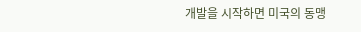개발을 시작하면 미국의 동맹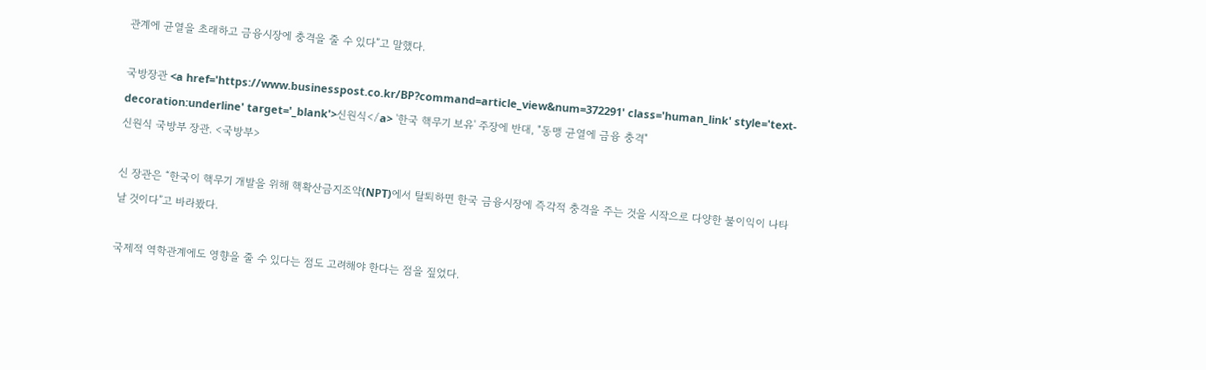관계에 균열을 초래하고 금융시장에 충격을 줄 수 있다”고 말했다.

국방장관 <a href='https://www.businesspost.co.kr/BP?command=article_view&num=372291' class='human_link' style='text-decoration:underline' target='_blank'>신원식</a> '한국 핵무기 보유' 주장에 반대, "동맹 균열에 금융 충격"
신원식 국방부 장관. <국방부>

신 장관은 “한국이 핵무기 개발을 위해 핵확산금지조약(NPT)에서 탈퇴하면 한국 금융시장에 즉각적 충격을 주는 것을 시작으로 다양한 불이익이 나타날 것이다”고 바라봤다.

국제적 역학관계에도 영향을 줄 수 있다는 점도 고려해야 한다는 점을 짚었다.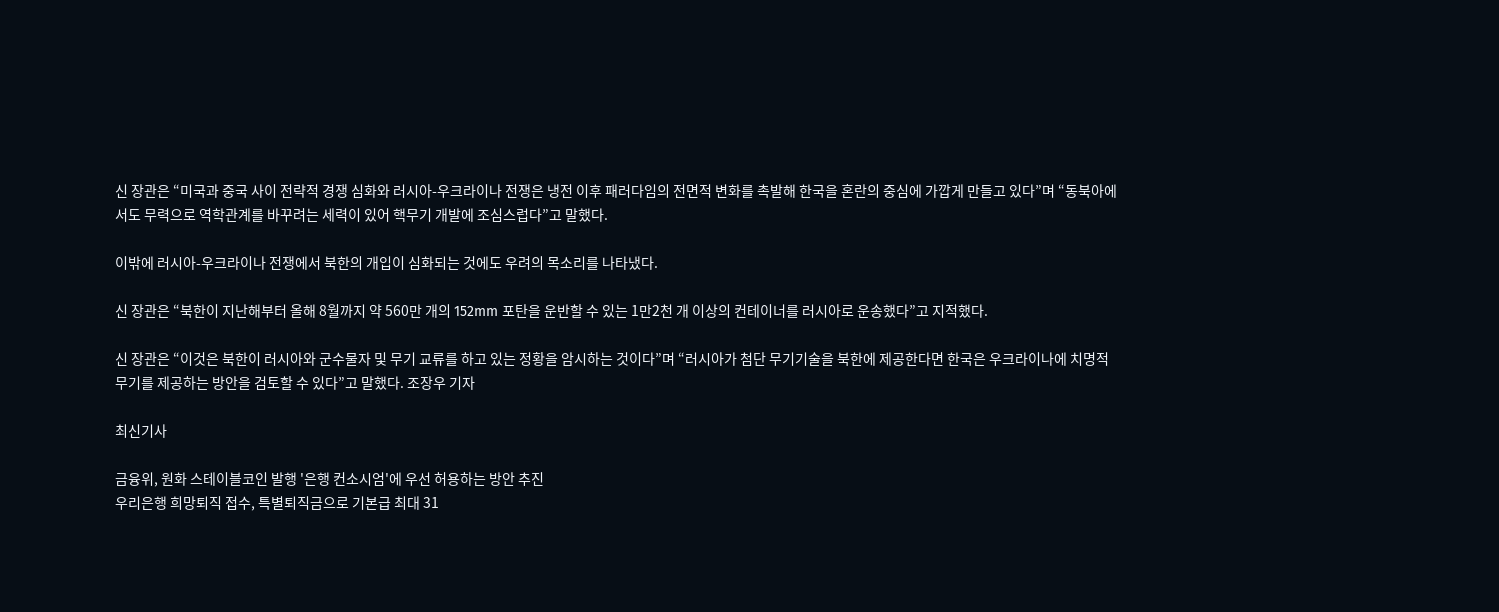신 장관은 “미국과 중국 사이 전략적 경쟁 심화와 러시아-우크라이나 전쟁은 냉전 이후 패러다임의 전면적 변화를 촉발해 한국을 혼란의 중심에 가깝게 만들고 있다”며 “동북아에서도 무력으로 역학관계를 바꾸려는 세력이 있어 핵무기 개발에 조심스럽다”고 말했다.

이밖에 러시아-우크라이나 전쟁에서 북한의 개입이 심화되는 것에도 우려의 목소리를 나타냈다.

신 장관은 “북한이 지난해부터 올해 8월까지 약 560만 개의 152mm 포탄을 운반할 수 있는 1만2천 개 이상의 컨테이너를 러시아로 운송했다”고 지적했다.

신 장관은 “이것은 북한이 러시아와 군수물자 및 무기 교류를 하고 있는 정황을 암시하는 것이다”며 “러시아가 첨단 무기기술을 북한에 제공한다면 한국은 우크라이나에 치명적 무기를 제공하는 방안을 검토할 수 있다”고 말했다. 조장우 기자

최신기사

금융위, 원화 스테이블코인 발행 '은행 컨소시엄'에 우선 허용하는 방안 추진
우리은행 희망퇴직 접수, 특별퇴직금으로 기본급 최대 31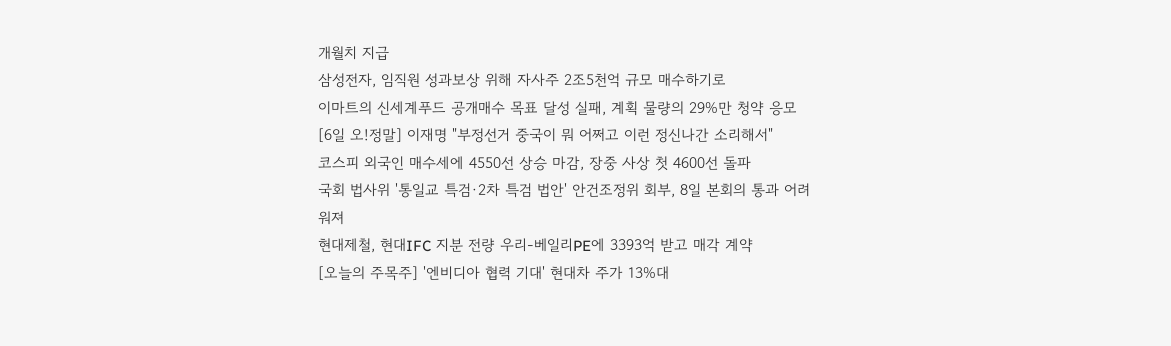개월치 지급
삼성전자, 임직원 성과보상 위해 자사주 2조5천억 규모 매수하기로
이마트의 신세계푸드 공개매수 목표 달성 실패, 계획 물량의 29%만 청약 응모
[6일 오!정말] 이재명 "부정선거 중국이 뭐 어쩌고 이런 정신나간 소리해서"
코스피 외국인 매수세에 4550선 상승 마감, 장중 사상 첫 4600선 돌파
국회 법사위 '통일교 특검·2차 특검 법안' 안건조정위 회부, 8일 본회의 통과 어려워져
현대제철, 현대IFC 지분 전량 우리-베일리PE에 3393억 받고 매각 계약
[오늘의 주목주] '엔비디아 협력 기대' 현대차 주가 13%대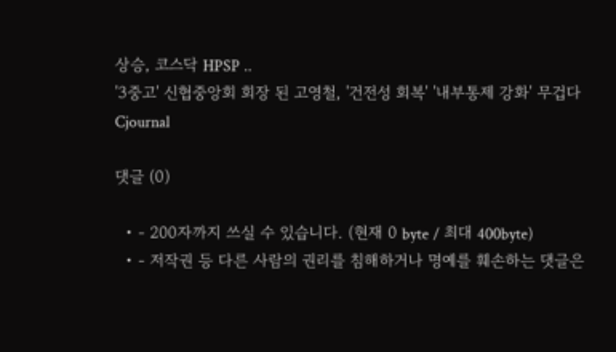상승, 코스닥 HPSP ..
'3중고' 신협중앙회 회장 된 고영철, '건전성 회복' '내부통제 강화' 무겁다
Cjournal

댓글 (0)

  • - 200자까지 쓰실 수 있습니다. (현재 0 byte / 최대 400byte)
  • - 저작권 등 다른 사람의 권리를 침해하거나 명예를 훼손하는 댓글은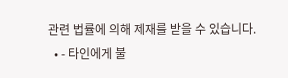관련 법률에 의해 제재를 받을 수 있습니다.
  • - 타인에게 불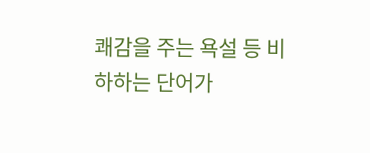쾌감을 주는 욕설 등 비하하는 단어가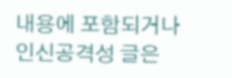내용에 포함되거나 인신공격성 글은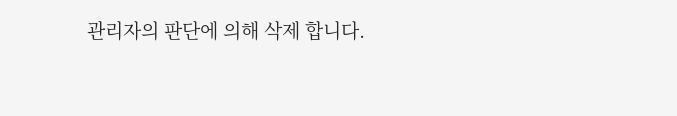관리자의 판단에 의해 삭제 합니다.